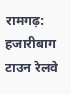रामगढ़: हजारीबाग टाउन रेलवे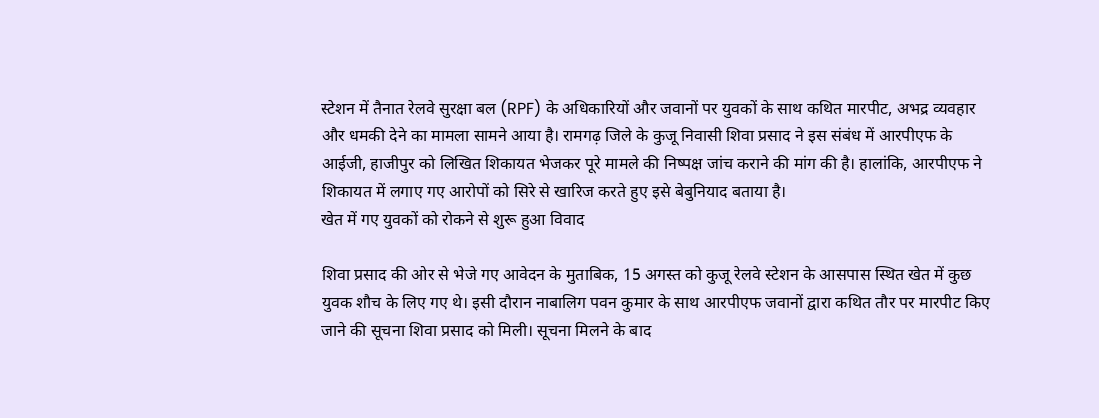स्टेशन में तैनात रेलवे सुरक्षा बल (RPF) के अधिकारियों और जवानों पर युवकों के साथ कथित मारपीट, अभद्र व्यवहार और धमकी देने का मामला सामने आया है। रामगढ़ जिले के कुजू निवासी शिवा प्रसाद ने इस संबंध में आरपीएफ के आईजी, हाजीपुर को लिखित शिकायत भेजकर पूरे मामले की निष्पक्ष जांच कराने की मांग की है। हालांकि, आरपीएफ ने शिकायत में लगाए गए आरोपों को सिरे से खारिज करते हुए इसे बेबुनियाद बताया है।
खेत में गए युवकों को रोकने से शुरू हुआ विवाद

शिवा प्रसाद की ओर से भेजे गए आवेदन के मुताबिक, 15 अगस्त को कुजू रेलवे स्टेशन के आसपास स्थित खेत में कुछ युवक शौच के लिए गए थे। इसी दौरान नाबालिग पवन कुमार के साथ आरपीएफ जवानों द्वारा कथित तौर पर मारपीट किए जाने की सूचना शिवा प्रसाद को मिली। सूचना मिलने के बाद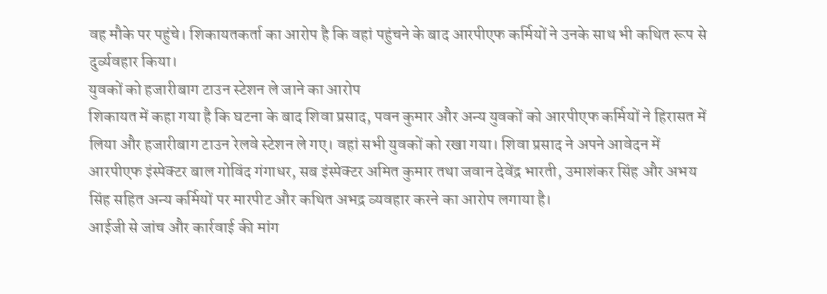वह मौके पर पहुंचे। शिकायतकर्ता का आरोप है कि वहां पहुंचने के बाद आरपीएफ कर्मियों ने उनके साथ भी कथित रूप से दुर्व्यवहार किया।
युवकों को हजारीबाग टाउन स्टेशन ले जाने का आरोप
शिकायत में कहा गया है कि घटना के बाद शिवा प्रसाद, पवन कुमार और अन्य युवकों को आरपीएफ कर्मियों ने हिरासत में लिया और हजारीबाग टाउन रेलवे स्टेशन ले गए। वहां सभी युवकों को रखा गया। शिवा प्रसाद ने अपने आवेदन में आरपीएफ इंस्पेक्टर बाल गोविंद गंगाधर, सब इंस्पेक्टर अमित कुमार तथा जवान देवेंद्र भारती, उमाशंकर सिंह और अभय सिंह सहित अन्य कर्मियों पर मारपीट और कथित अभद्र व्यवहार करने का आरोप लगाया है।
आईजी से जांच और कार्रवाई की मांग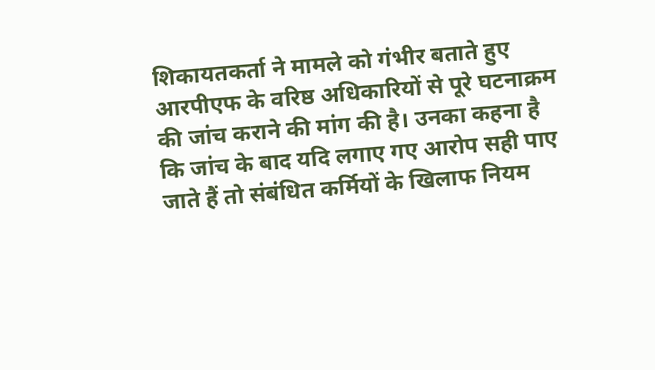शिकायतकर्ता ने मामले को गंभीर बताते हुए आरपीएफ के वरिष्ठ अधिकारियों से पूरे घटनाक्रम की जांच कराने की मांग की है। उनका कहना है कि जांच के बाद यदि लगाए गए आरोप सही पाए जाते हैं तो संबंधित कर्मियों के खिलाफ नियम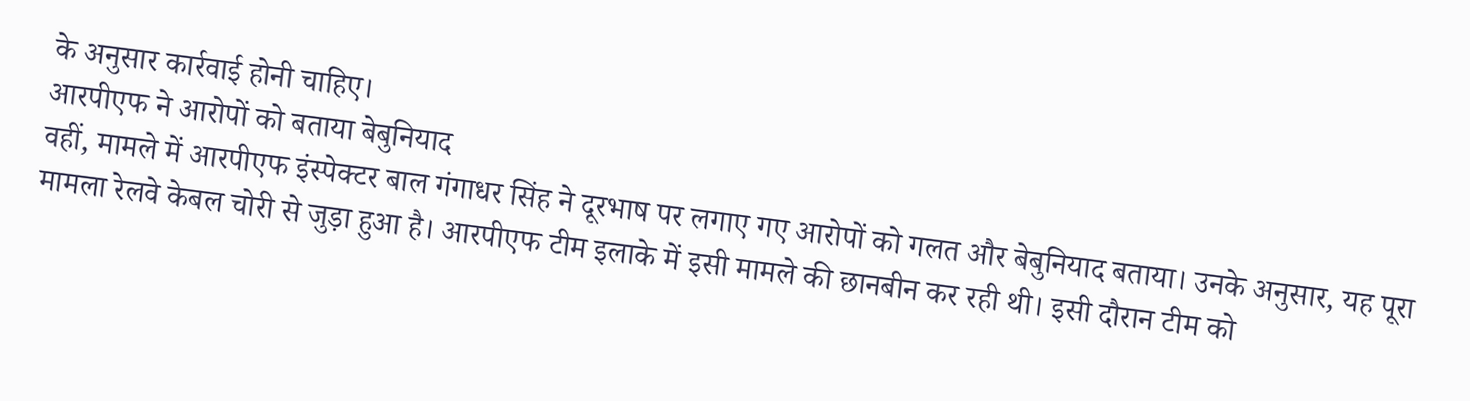के अनुसार कार्रवाई होनी चाहिए।
आरपीएफ ने आरोपों को बताया बेबुनियाद
वहीं, मामले में आरपीएफ इंस्पेक्टर बाल गंगाधर सिंह ने दूरभाष पर लगाए गए आरोपों को गलत और बेबुनियाद बताया। उनके अनुसार, यह पूरा मामला रेलवे केबल चोरी से जुड़ा हुआ है। आरपीएफ टीम इलाके में इसी मामले की छानबीन कर रही थी। इसी दौरान टीम को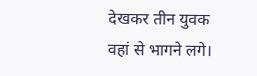देखकर तीन युवक वहां से भागने लगे।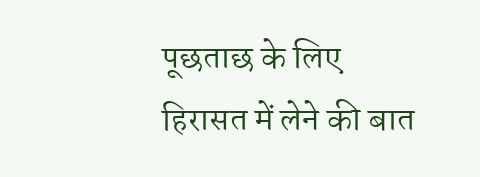पूछताछ के लिए हिरासत में लेने की बात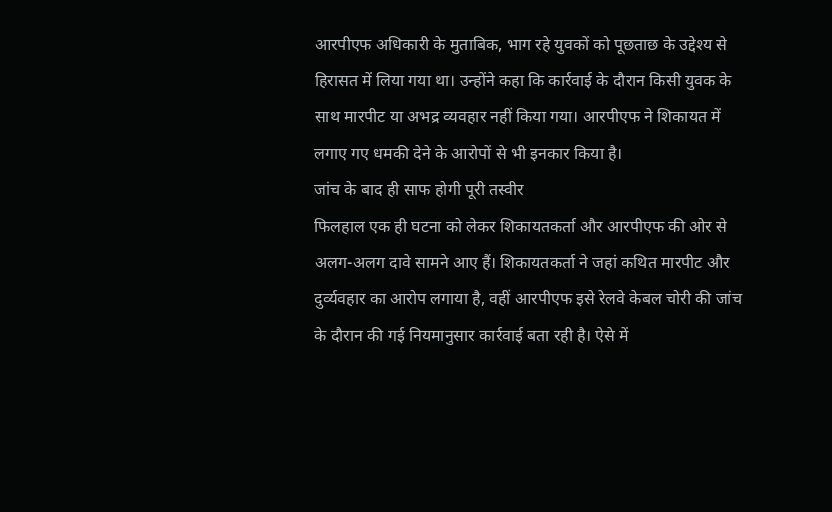आरपीएफ अधिकारी के मुताबिक, भाग रहे युवकों को पूछताछ के उद्देश्य से हिरासत में लिया गया था। उन्होंने कहा कि कार्रवाई के दौरान किसी युवक के साथ मारपीट या अभद्र व्यवहार नहीं किया गया। आरपीएफ ने शिकायत में लगाए गए धमकी देने के आरोपों से भी इनकार किया है।
जांच के बाद ही साफ होगी पूरी तस्वीर
फिलहाल एक ही घटना को लेकर शिकायतकर्ता और आरपीएफ की ओर से अलग-अलग दावे सामने आए हैं। शिकायतकर्ता ने जहां कथित मारपीट और दुर्व्यवहार का आरोप लगाया है, वहीं आरपीएफ इसे रेलवे केबल चोरी की जांच के दौरान की गई नियमानुसार कार्रवाई बता रही है। ऐसे में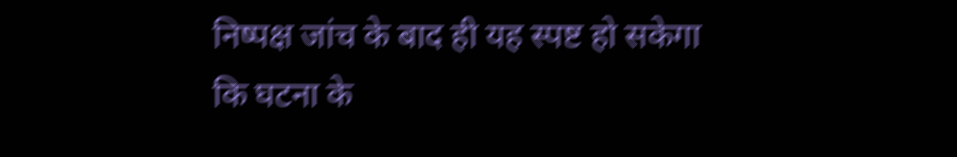निष्पक्ष जांच के बाद ही यह स्पष्ट हो सकेगा कि घटना के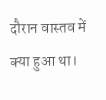दौरान वास्तव में क्या हुआ था।